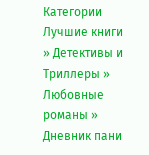Категории
Лучшие книги » Детективы и Триллеры » Любовные романы » Дневник пани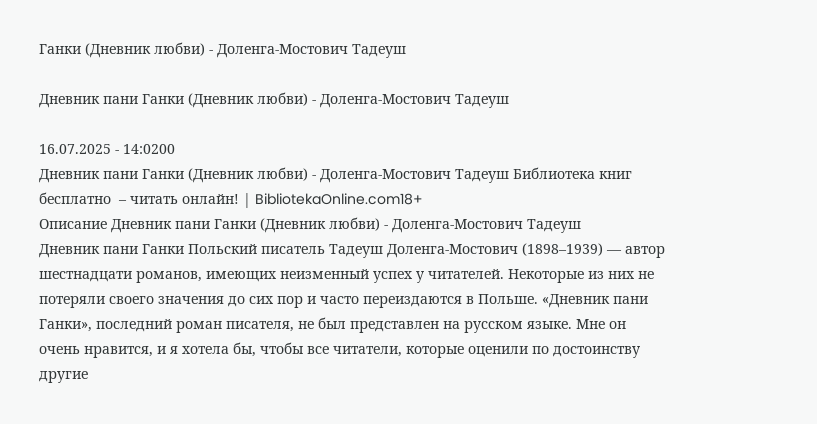Ганки (Дневник любви) - Доленга-Мостович Тадеуш

Дневник пани Ганки (Дневник любви) - Доленга-Мостович Тадеуш

16.07.2025 - 14:0200
Дневник пани Ганки (Дневник любви) - Доленга-Мостович Тадеуш Библиотека книг бесплатно  – читать онлайн! | BibliotekaOnline.com18+
Описание Дневник пани Ганки (Дневник любви) - Доленга-Мостович Тадеуш
Дневник пани Ганки Польский писатель Тадеуш Доленга-Мостович (1898–1939) — автор шестнадцати романов, имеющих неизменный успех у читателей. Некоторые из них не потеряли своего значения до сих пор и часто переиздаются в Польше. «Дневник пани Ганки», последний роман писателя, не был представлен на русском языке. Мне он очень нравится, и я хотела бы, чтобы все читатели, которые оценили по достоинству другие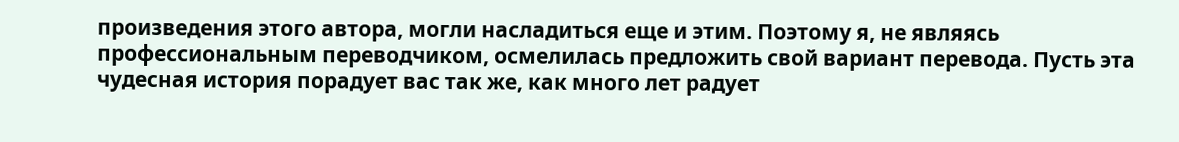произведения этого автора, могли насладиться еще и этим. Поэтому я, не являясь профессиональным переводчиком, осмелилась предложить свой вариант перевода. Пусть эта чудесная история порадует вас так же, как много лет радует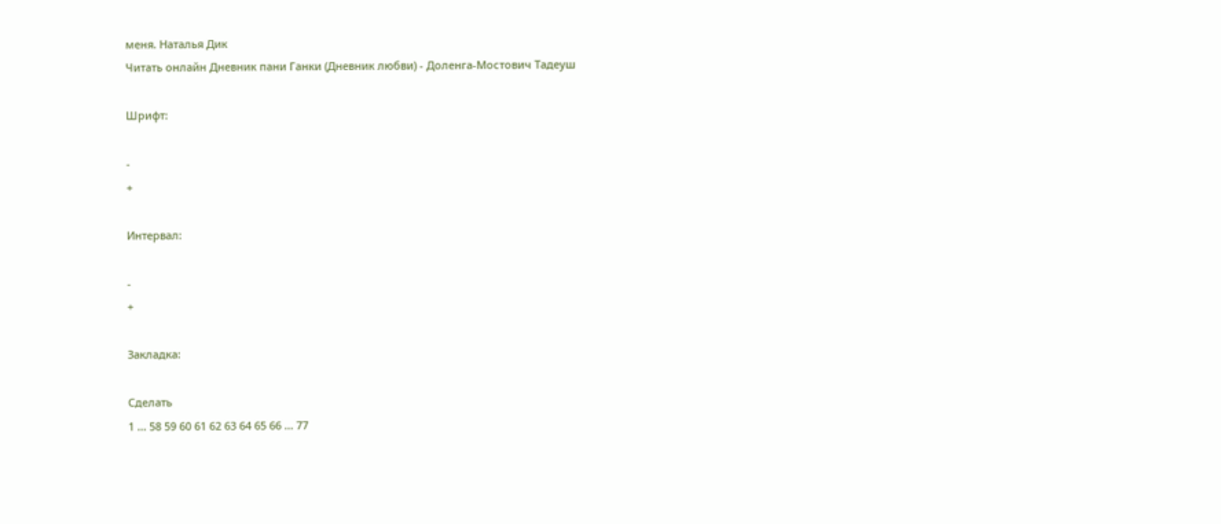меня. Наталья Дик
Читать онлайн Дневник пани Ганки (Дневник любви) - Доленга-Мостович Тадеуш

Шрифт:

-
+

Интервал:

-
+

Закладка:

Сделать
1 ... 58 59 60 61 62 63 64 65 66 ... 77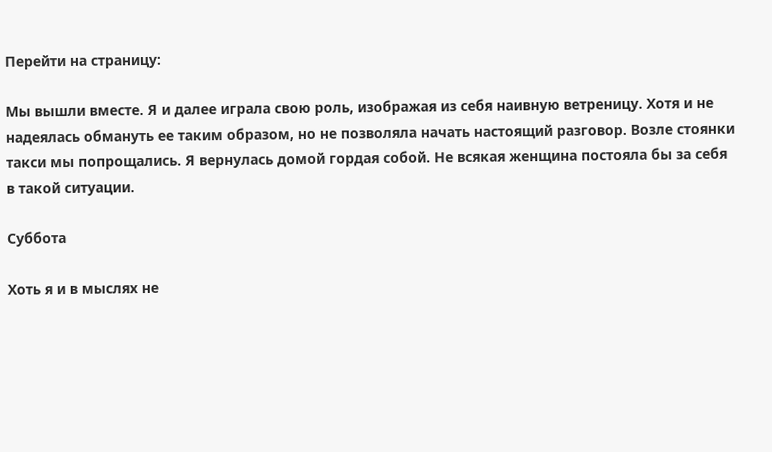Перейти на страницу:

Мы вышли вместе. Я и далее играла свою роль, изображая из себя наивную ветреницу. Хотя и не надеялась обмануть ее таким образом, но не позволяла начать настоящий разговор. Возле стоянки такси мы попрощались. Я вернулась домой гордая собой. Не всякая женщина постояла бы за себя в такой ситуации.

Суббота

Хоть я и в мыслях не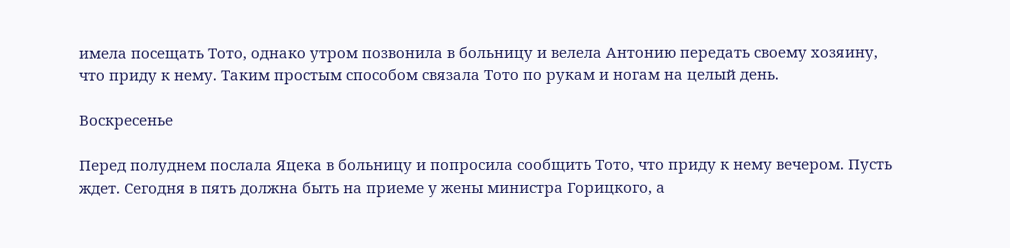имела посещать Тото, однако утром позвонила в больницу и велела Антонию передать своему хозяину, что приду к нему. Таким простым способом связала Тото по рукам и ногам на целый день.

Воскресенье

Перед полуднем послала Яцека в больницу и попросила сообщить Тото, что приду к нему вечером. Пусть ждет. Сегодня в пять должна быть на приеме у жены министра Горицкого, а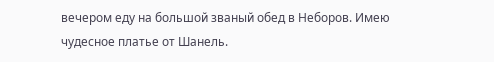вечером еду на большой званый обед в Неборов. Имею чудесное платье от Шанель.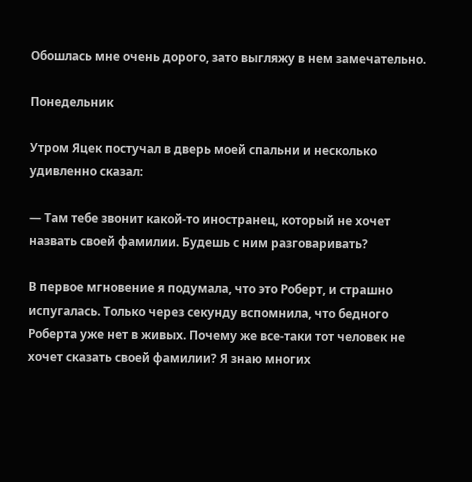Обошлась мне очень дорого, зато выгляжу в нем замечательно.

Понедельник

Утром Яцек постучал в дверь моей спальни и несколько удивленно сказал:

— Там тебе звонит какой-то иностранец, который не хочет назвать своей фамилии. Будешь с ним разговаривать?

В первое мгновение я подумала, что это Роберт, и страшно испугалась. Только через секунду вспомнила, что бедного Роберта уже нет в живых. Почему же все-таки тот человек не хочет сказать своей фамилии? Я знаю многих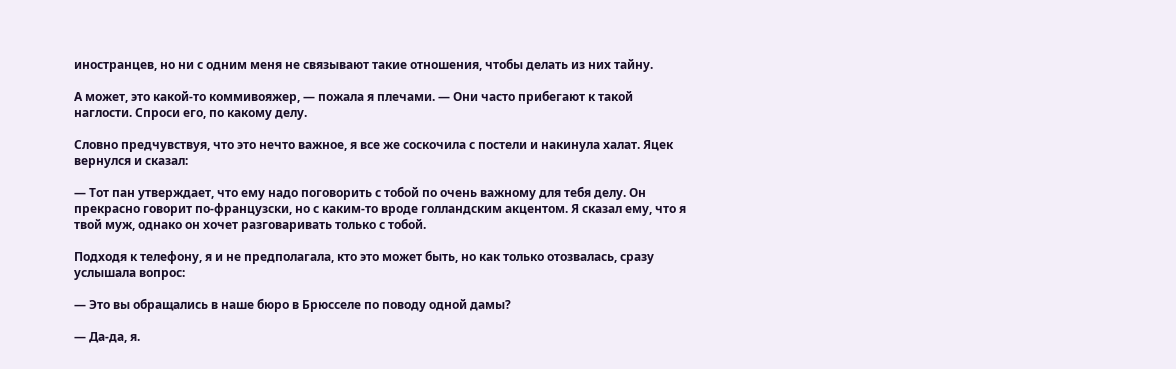иностранцев, но ни с одним меня не связывают такие отношения, чтобы делать из них тайну.

А может, это какой-то коммивояжер, — пожала я плечами. — Они часто прибегают к такой наглости. Спроси его, по какому делу.

Словно предчувствуя, что это нечто важное, я все же соскочила с постели и накинула халат. Яцек вернулся и сказал:

— Тот пан утверждает, что ему надо поговорить с тобой по очень важному для тебя делу. Он прекрасно говорит по-французски, но с каким-то вроде голландским акцентом. Я сказал ему, что я твой муж, однако он хочет разговаривать только с тобой.

Подходя к телефону, я и не предполагала, кто это может быть, но как только отозвалась, сразу услышала вопрос:

— Это вы обращались в наше бюро в Брюсселе по поводу одной дамы?

— Да-да, я.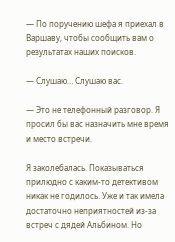— По поручению шефа я приехал в Варшаву, чтобы сообщить вам о результатах наших поисков.

— Слушаю… Слушаю вас.

— Это не телефонный разговор. Я просил бы вас назначить мне время и место встречи.

Я заколебалась. Показываться прилюдно с каким-то детективом никак не годилось. Уже и так имела достаточно неприятностей из-за встреч с дядей Альбином. Но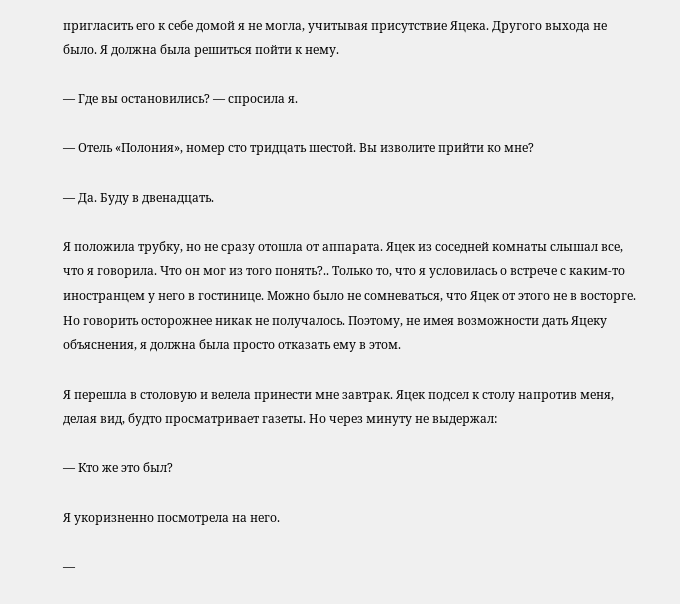пригласить его к себе домой я не могла, учитывая присутствие Яцека. Другого выхода не было. Я должна была решиться пойти к нему.

— Где вы остановились? — спросила я.

— Отель «Полония», номер сто тридцать шестой. Вы изволите прийти ко мне?

— Да. Буду в двенадцать.

Я положила трубку, но не сразу отошла от аппарата. Яцек из соседней комнаты слышал все, что я говорила. Что он мог из того понять?.. Только то, что я условилась о встрече с каким-то иностранцем у него в гостинице. Можно было не сомневаться, что Яцек от этого не в восторге. Но говорить осторожнее никак не получалось. Поэтому, не имея возможности дать Яцеку объяснения, я должна была просто отказать ему в этом.

Я перешла в столовую и велела принести мне завтрак. Яцек подсел к столу напротив меня, делая вид, будто просматривает газеты. Но через минуту не выдержал:

— Кто же это был?

Я укоризненно посмотрела на него.

—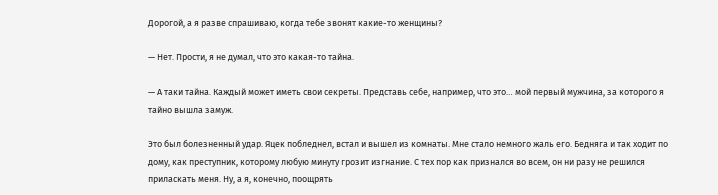Дорогой, а я разве спрашиваю, когда тебе звонят какие-то женщины?

— Нет. Прости, я не думал, что это какая-то тайна.

— А таки тайна. Каждый может иметь свои секреты. Представь себе, например, что это… мой первый мужчина, за которого я тайно вышла замуж.

Это был болезненный удар. Яцек побледнел, встал и вышел из комнаты. Мне стало немного жаль его. Бедняга и так ходит по дому, как преступник, которому любую минуту грозит изгнание. С тех пор как признался во всем, он ни разу не решился приласкать меня. Ну, а я, конечно, поощрять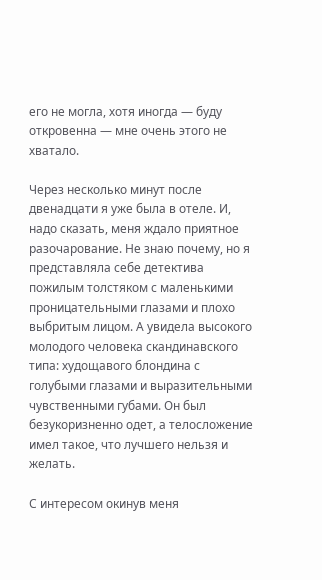его не могла, хотя иногда — буду откровенна — мне очень этого не хватало.

Через несколько минут после двенадцати я уже была в отеле. И, надо сказать, меня ждало приятное разочарование. Не знаю почему, но я представляла себе детектива пожилым толстяком с маленькими проницательными глазами и плохо выбритым лицом. А увидела высокого молодого человека скандинавского типа: худощавого блондина с голубыми глазами и выразительными чувственными губами. Он был безукоризненно одет, а телосложение имел такое, что лучшего нельзя и желать.

С интересом окинув меня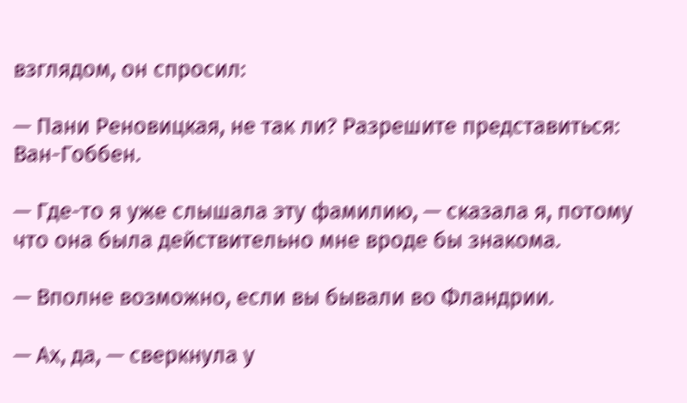взглядом, он спросил:

— Пани Реновицкая, не так ли? Разрешите представиться: Ван-Гоббен.

— Где-то я уже слышала эту фамилию, — сказала я, потому что она была действительно мне вроде бы знакома.

— Вполне возможно, если вы бывали во Фландрии.

— Ах, да, — сверкнула у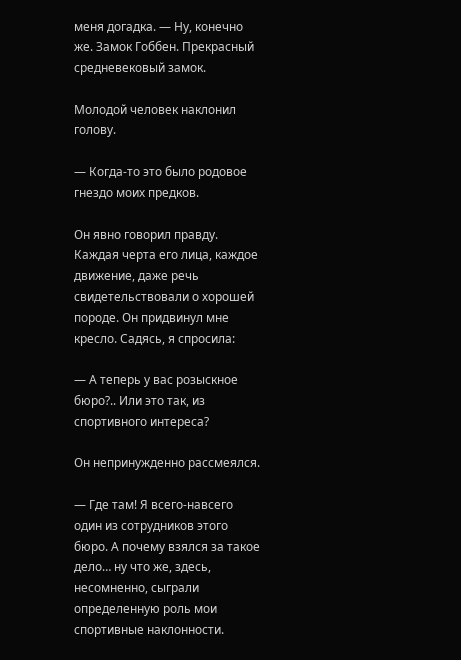меня догадка. — Ну, конечно же. Замок Гоббен. Прекрасный средневековый замок.

Молодой человек наклонил голову.

— Когда-то это было родовое гнездо моих предков.

Он явно говорил правду. Каждая черта его лица, каждое движение, даже речь свидетельствовали о хорошей породе. Он придвинул мне кресло. Садясь, я спросила:

— А теперь у вас розыскное бюро?.. Или это так, из спортивного интереса?

Он непринужденно рассмеялся.

— Где там! Я всего-навсего один из сотрудников этого бюро. А почему взялся за такое дело… ну что же, здесь, несомненно, сыграли определенную роль мои спортивные наклонности.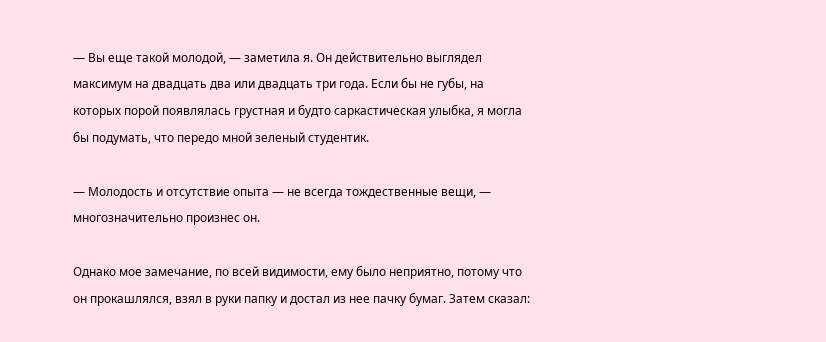— Вы еще такой молодой, — заметила я. Он действительно выглядел максимум на двадцать два или двадцать три года. Если бы не губы, на которых порой появлялась грустная и будто саркастическая улыбка, я могла бы подумать, что передо мной зеленый студентик.

— Молодость и отсутствие опыта — не всегда тождественные вещи, — многозначительно произнес он.

Однако мое замечание, по всей видимости, ему было неприятно, потому что он прокашлялся, взял в руки папку и достал из нее пачку бумаг. Затем сказал: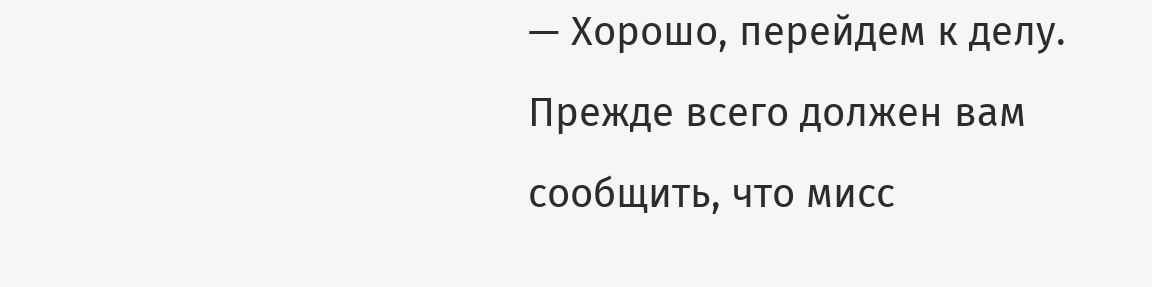— Хорошо, перейдем к делу. Прежде всего должен вам сообщить, что мисс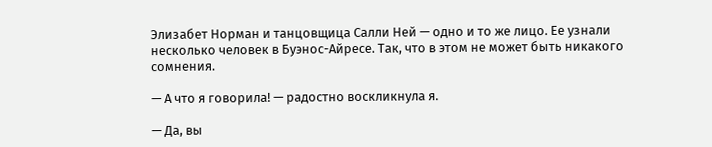Элизабет Норман и танцовщица Салли Ней — одно и то же лицо. Ее узнали несколько человек в Буэнос-Айресе. Так, что в этом не может быть никакого сомнения.

— А что я говорила! — радостно воскликнула я.

— Да, вы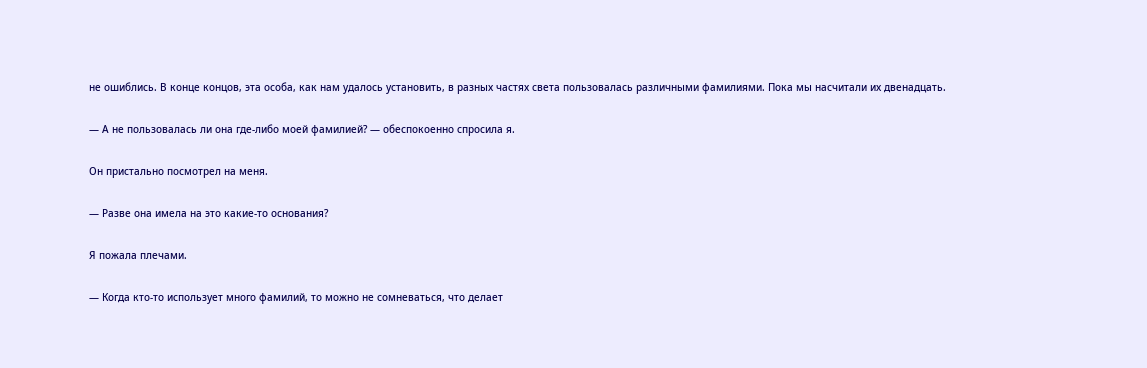не ошиблись. В конце концов, эта особа, как нам удалось установить, в разных частях света пользовалась различными фамилиями. Пока мы насчитали их двенадцать.

— А не пользовалась ли она где-либо моей фамилией? — обеспокоенно спросила я.

Он пристально посмотрел на меня.

— Разве она имела на это какие-то основания?

Я пожала плечами.

— Когда кто-то использует много фамилий, то можно не сомневаться, что делает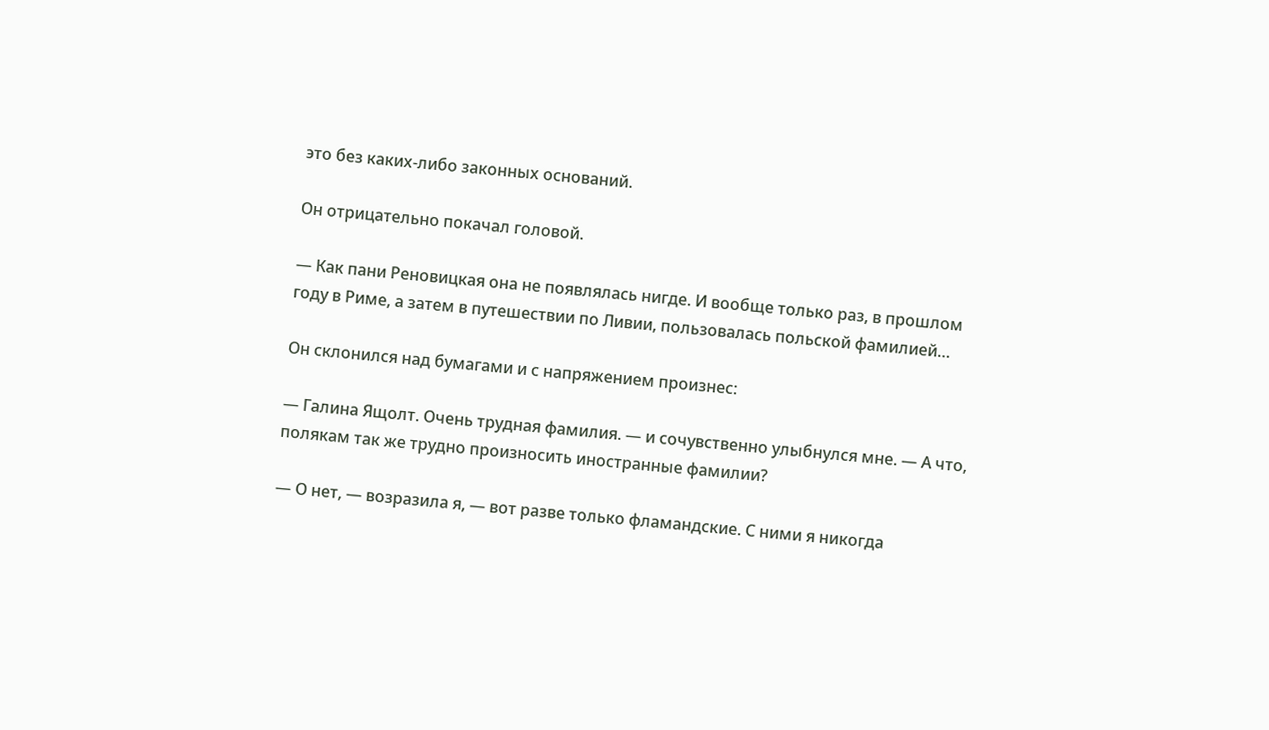это без каких-либо законных оснований.

Он отрицательно покачал головой.

— Как пани Реновицкая она не появлялась нигде. И вообще только раз, в прошлом году в Риме, а затем в путешествии по Ливии, пользовалась польской фамилией…

Он склонился над бумагами и с напряжением произнес:

— Галина Ящолт. Очень трудная фамилия. — и сочувственно улыбнулся мне. — А что, полякам так же трудно произносить иностранные фамилии?

— О нет, — возразила я, — вот разве только фламандские. С ними я никогда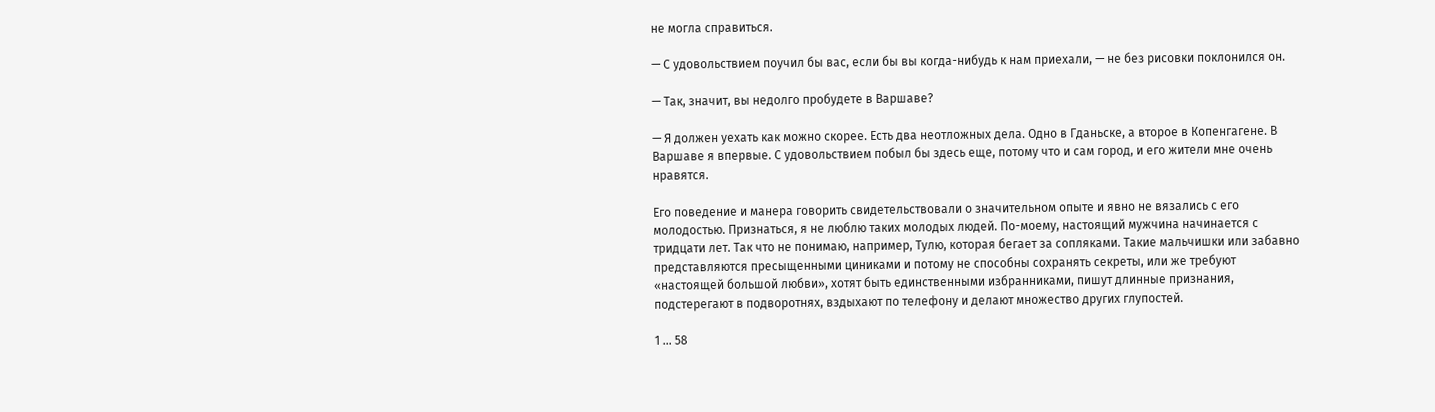не могла справиться.

— С удовольствием поучил бы вас, если бы вы когда-нибудь к нам приехали, — не без рисовки поклонился он.

— Так, значит, вы недолго пробудете в Варшаве?

— Я должен уехать как можно скорее. Есть два неотложных дела. Одно в Гданьске, а второе в Копенгагене. В Варшаве я впервые. С удовольствием побыл бы здесь еще, потому что и сам город, и его жители мне очень нравятся.

Его поведение и манера говорить свидетельствовали о значительном опыте и явно не вязались с его молодостью. Признаться, я не люблю таких молодых людей. По-моему, настоящий мужчина начинается с тридцати лет. Так что не понимаю, например, Тулю, которая бегает за сопляками. Такие мальчишки или забавно представляются пресыщенными циниками и потому не способны сохранять секреты, или же требуют «настоящей большой любви», хотят быть единственными избранниками, пишут длинные признания, подстерегают в подворотнях, вздыхают по телефону и делают множество других глупостей.

1 ... 58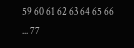59 60 61 62 63 64 65 66 ... 77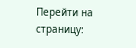Перейти на страницу: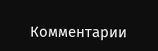Комментарии